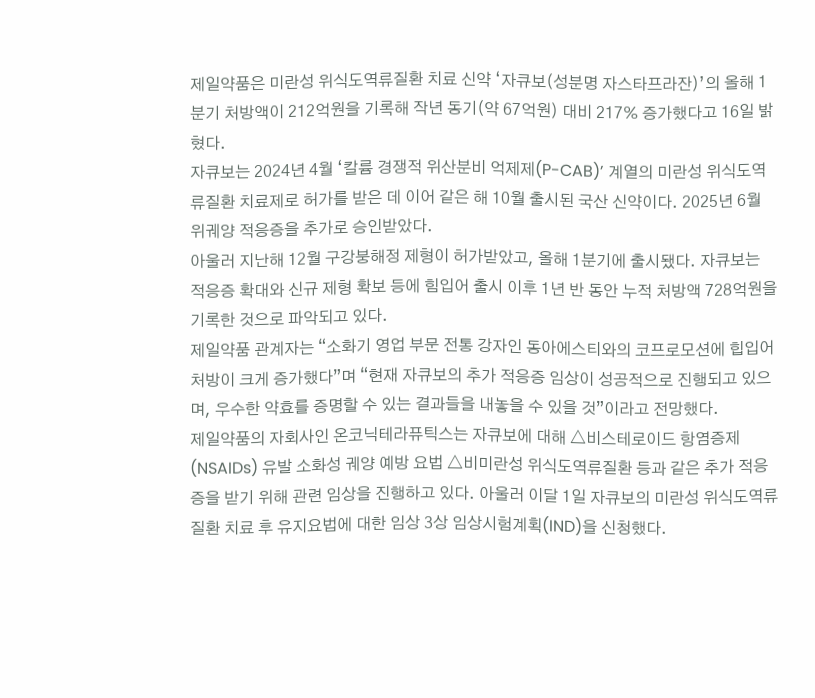제일약품은 미란성 위식도역류질환 치료 신약 ‘자큐보(성분명 자스타프라잔)’의 올해 1분기 처방액이 212억원을 기록해 작년 동기(약 67억원) 대비 217% 증가했다고 16일 밝혔다.
자큐보는 2024년 4월 ‘칼륨 경쟁적 위산분비 억제제(P-CAB)’ 계열의 미란성 위식도역류질환 치료제로 허가를 받은 데 이어 같은 해 10월 출시된 국산 신약이다. 2025년 6월 위궤양 적응증을 추가로 승인받았다.
아울러 지난해 12월 구강붕해정 제형이 허가받았고, 올해 1분기에 출시됐다. 자큐보는 적응증 확대와 신규 제형 확보 등에 힘입어 출시 이후 1년 반 동안 누적 처방액 728억원을 기록한 것으로 파악되고 있다.
제일약품 관계자는 “소화기 영업 부문 전통 강자인 동아에스티와의 코프로모션에 힙입어 처방이 크게 증가했다”며 “현재 자큐보의 추가 적응증 임상이 성공적으로 진행되고 있으며, 우수한 약효를 증명할 수 있는 결과들을 내놓을 수 있을 것”이라고 전망했다.
제일약품의 자회사인 온코닉테라퓨틱스는 자큐보에 대해 △비스테로이드 항염증제(NSAIDs) 유발 소화성 궤양 예방 요법 △비미란성 위식도역류질환 등과 같은 추가 적응증을 받기 위해 관련 임상을 진행하고 있다. 아울러 이달 1일 자큐보의 미란성 위식도역류질환 치료 후 유지요법에 대한 임상 3상 임상시험계획(IND)을 신청했다.